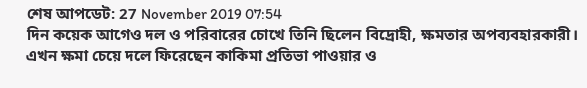শেষ আপডেট: 27 November 2019 07:54
দিন কয়েক আগেও দল ও পরিবারের চোখে তিনি ছিলেন বিদ্রোহী, ক্ষমতার অপব্যবহারকারী। এখন ক্ষমা চেয়ে দলে ফিরেছেন কাকিমা প্রতিভা পাওয়ার ও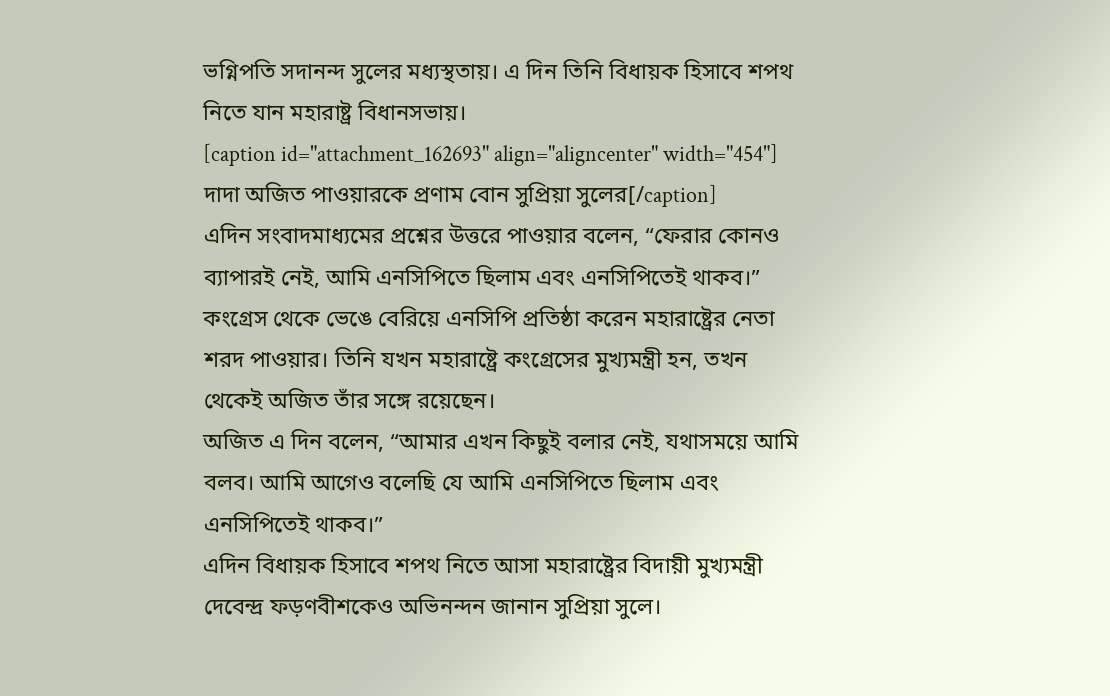ভগ্নিপতি সদানন্দ সুলের মধ্যস্থতায়। এ দিন তিনি বিধায়ক হিসাবে শপথ নিতে যান মহারাষ্ট্র বিধানসভায়।
[caption id="attachment_162693" align="aligncenter" width="454"]
দাদা অজিত পাওয়ারকে প্রণাম বোন সুপ্রিয়া সুলের[/caption]
এদিন সংবাদমাধ্যমের প্রশ্নের উত্তরে পাওয়ার বলেন, “ফেরার কোনও ব্যাপারই নেই, আমি এনসিপিতে ছিলাম এবং এনসিপিতেই থাকব।” কংগ্রেস থেকে ভেঙে বেরিয়ে এনসিপি প্রতিষ্ঠা করেন মহারাষ্ট্রের নেতা শরদ পাওয়ার। তিনি যখন মহারাষ্ট্রে কংগ্রেসের মুখ্যমন্ত্রী হন, তখন থেকেই অজিত তাঁর সঙ্গে রয়েছেন।
অজিত এ দিন বলেন, “আমার এখন কিছুই বলার নেই, যথাসময়ে আমি বলব। আমি আগেও বলেছি যে আমি এনসিপিতে ছিলাম এবং এনসিপিতেই থাকব।”
এদিন বিধায়ক হিসাবে শপথ নিতে আসা মহারাষ্ট্রের বিদায়ী মুখ্যমন্ত্রী দেবেন্দ্র ফড়ণবীশকেও অভিনন্দন জানান সুপ্রিয়া সুলে।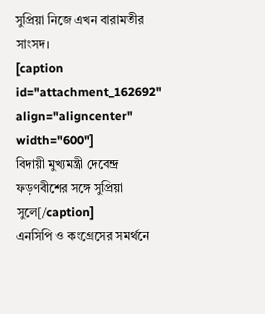সুপ্রিয়া নিজে এখন বারামতীর সাংসদ।
[caption id="attachment_162692" align="aligncenter" width="600"]
বিদায়ী মুখ্যমন্ত্রী দেবেন্দ্র ফড়ণবীশের সঙ্গে সুপ্রিয়া সুলে[/caption]
এনসিপি ও কংগ্রেসের সমর্থনে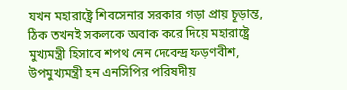যখন মহারাষ্ট্রে শিবসেনার সরকার গড়া প্রায় চূড়ান্ত, ঠিক তখনই সকলকে অবাক করে দিয়ে মহারাষ্ট্রে মুখ্যমন্ত্রী হিসাবে শপথ নেন দেবেন্দ্র ফড়ণবীশ, উপমুখ্যমন্ত্রী হন এনসিপির পরিষদীয়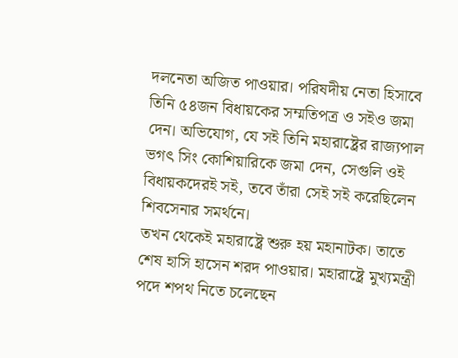দলনেতা অজিত পাওয়ার। পরিষদীয় নেতা হিসাবে তিনি ৫৪জন বিধায়কের সম্মতিপত্র ও সইও জমা দেন। অভিযোগ, যে সই তিনি মহারাষ্ট্রের রাজ্যপাল ভগৎ সিং কোশিয়ারিকে জমা দেন, সেগুলি ওই বিধায়কদেরই সই, তবে তাঁরা সেই সই করেছিলেন শিবসেনার সমর্থনে।
তখন থেকেই মহারাষ্ট্রে শুরু হয় মহানাটক। তাতে শেষ হাসি হাসেন শরদ পাওয়ার। মহারাষ্ট্রে মুখ্যমন্ত্রী পদে শপথ নিতে চলেছেন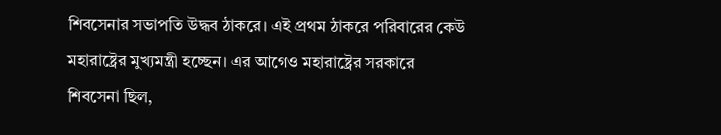শিবসেনার সভাপতি উদ্ধব ঠাকরে। এই প্রথম ঠাকরে পরিবারের কেউ মহারাষ্ট্রের মুখ্যমন্ত্রী হচ্ছেন। এর আগেও মহারাষ্ট্রের সরকারে শিবসেনা ছিল,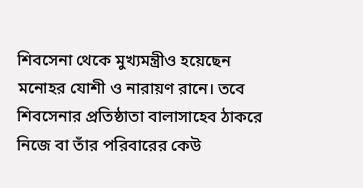শিবসেনা থেকে মুখ্যমন্ত্রীও হয়েছেন মনোহর যোশী ও নারায়ণ রানে। তবে শিবসেনার প্রতিষ্ঠাতা বালাসাহেব ঠাকরে নিজে বা তাঁর পরিবারের কেউ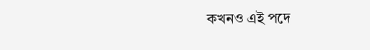কখনও এই পদে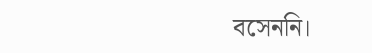বসেননি।